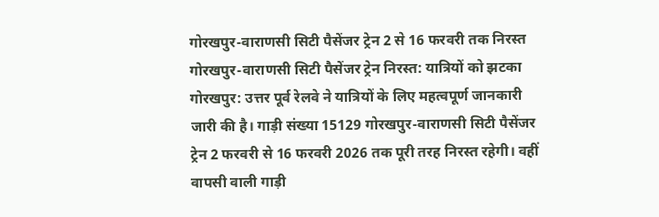गोरखपुर-वाराणसी सिटी पैसेंजर ट्रेन 2 से 16 फरवरी तक निरस्त
गोरखपुर-वाराणसी सिटी पैसेंजर ट्रेन निरस्त: यात्रियों को झटका
गोरखपुर: उत्तर पूर्व रेलवे ने यात्रियों के लिए महत्वपूर्ण जानकारी जारी की है। गाड़ी संख्या 15129 गोरखपुर-वाराणसी सिटी पैसेंजर ट्रेन 2 फरवरी से 16 फरवरी 2026 तक पूरी तरह निरस्त रहेगी। वहीं वापसी वाली गाड़ी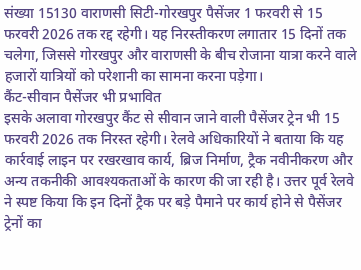संख्या 15130 वाराणसी सिटी-गोरखपुर पैसेंजर 1 फरवरी से 15 फरवरी 2026 तक रद्द रहेगी। यह निरस्तीकरण लगातार 15 दिनों तक चलेगा, जिससे गोरखपुर और वाराणसी के बीच रोजाना यात्रा करने वाले हजारों यात्रियों को परेशानी का सामना करना पड़ेगा।
कैंट-सीवान पैसेंजर भी प्रभावित
इसके अलावा गोरखपुर कैंट से सीवान जाने वाली पैसेंजर ट्रेन भी 15 फरवरी 2026 तक निरस्त रहेगी। रेलवे अधिकारियों ने बताया कि यह कार्रवाई लाइन पर रखरखाव कार्य, ब्रिज निर्माण, ट्रैक नवीनीकरण और अन्य तकनीकी आवश्यकताओं के कारण की जा रही है। उत्तर पूर्व रेलवे ने स्पष्ट किया कि इन दिनों ट्रैक पर बड़े पैमाने पर कार्य होने से पैसेंजर ट्रेनों का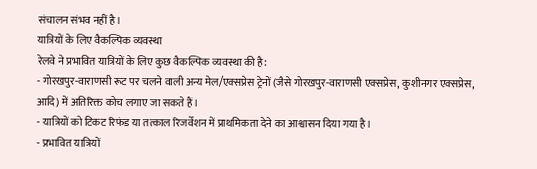संचालन संभव नहीं है।
यात्रियों के लिए वैकल्पिक व्यवस्था
रेलवे ने प्रभावित यात्रियों के लिए कुछ वैकल्पिक व्यवस्था की है:
- गोरखपुर-वाराणसी रूट पर चलने वाली अन्य मेल/एक्सप्रेस ट्रेनों (जैसे गोरखपुर-वाराणसी एक्सप्रेस, कुशीनगर एक्सप्रेस, आदि) में अतिरिक्त कोच लगाए जा सकते हैं।
- यात्रियों को टिकट रिफंड या तत्काल रिजर्वेशन में प्राथमिकता देने का आश्वासन दिया गया है।
- प्रभावित यात्रियों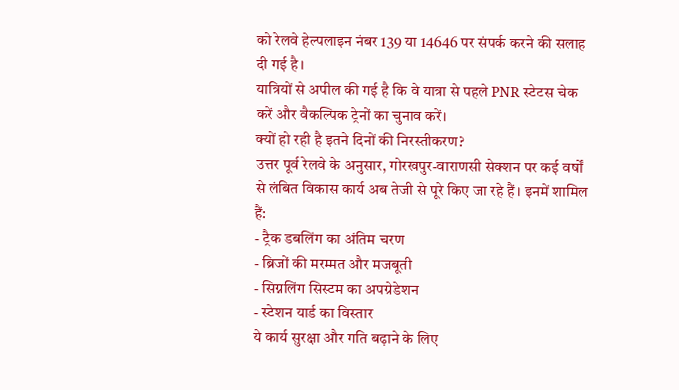को रेलवे हेल्पलाइन नंबर 139 या 14646 पर संपर्क करने की सलाह दी गई है।
यात्रियों से अपील की गई है कि वे यात्रा से पहले PNR स्टेटस चेक करें और वैकल्पिक ट्रेनों का चुनाव करें।
क्यों हो रही है इतने दिनों की निरस्तीकरण?
उत्तर पूर्व रेलवे के अनुसार, गोरखपुर-वाराणसी सेक्शन पर कई वर्षों से लंबित विकास कार्य अब तेजी से पूरे किए जा रहे हैं। इनमें शामिल हैं:
- ट्रैक डबलिंग का अंतिम चरण
- ब्रिजों की मरम्मत और मजबूती
- सिग्नलिंग सिस्टम का अपग्रेडेशन
- स्टेशन यार्ड का विस्तार
ये कार्य सुरक्षा और गति बढ़ाने के लिए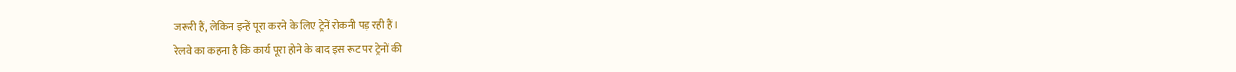जरूरी हैं, लेकिन इन्हें पूरा करने के लिए ट्रेनें रोकनी पड़ रही हैं।
रेलवे का कहना है कि कार्य पूरा होने के बाद इस रूट पर ट्रेनों की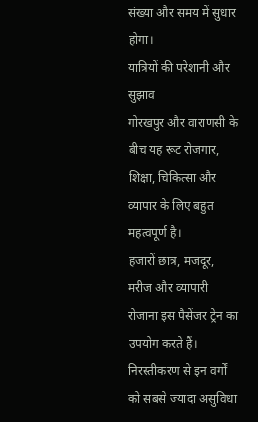संख्या और समय में सुधार होगा।
यात्रियों की परेशानी और सुझाव
गोरखपुर और वाराणसी के बीच यह रूट रोजगार, शिक्षा, चिकित्सा और व्यापार के लिए बहुत महत्वपूर्ण है।
हजारों छात्र, मजदूर, मरीज और व्यापारी रोजाना इस पैसेंजर ट्रेन का उपयोग करते हैं।
निरस्तीकरण से इन वर्गों को सबसे ज्यादा असुविधा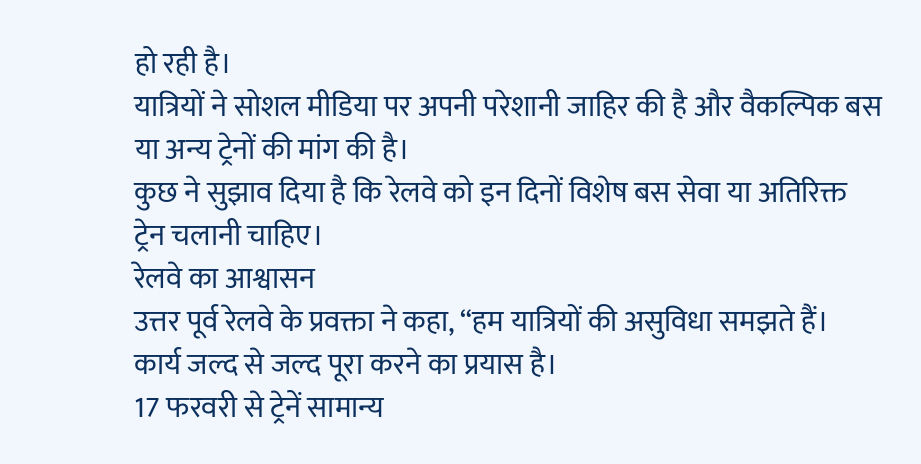हो रही है।
यात्रियों ने सोशल मीडिया पर अपनी परेशानी जाहिर की है और वैकल्पिक बस या अन्य ट्रेनों की मांग की है।
कुछ ने सुझाव दिया है कि रेलवे को इन दिनों विशेष बस सेवा या अतिरिक्त ट्रेन चलानी चाहिए।
रेलवे का आश्वासन
उत्तर पूर्व रेलवे के प्रवक्ता ने कहा, “हम यात्रियों की असुविधा समझते हैं।
कार्य जल्द से जल्द पूरा करने का प्रयास है।
17 फरवरी से ट्रेनें सामान्य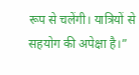रूप से चलेंगी। यात्रियों से सहयोग की अपेक्षा है।”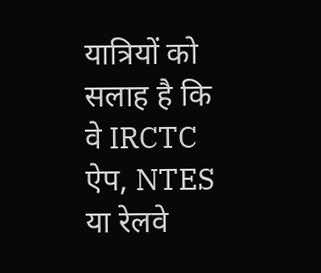यात्रियों को सलाह है कि वे IRCTC ऐप, NTES या रेलवे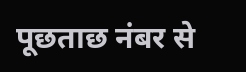पूछताछ नंबर से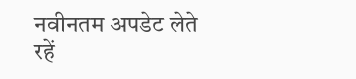नवीनतम अपडेट लेते रहें